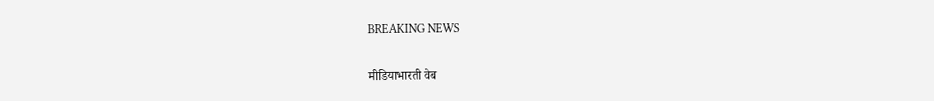BREAKING NEWS

मीडियाभारती वेब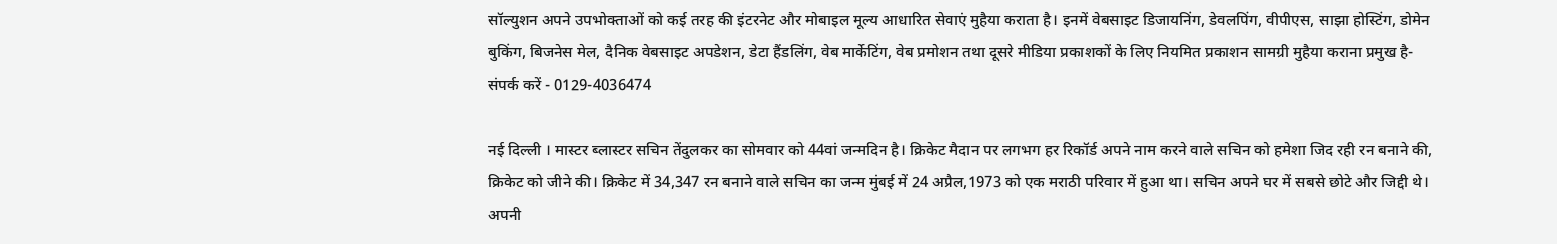सॉल्युशन अपने उपभोक्ताओं को कई तरह की इंटरनेट और मोबाइल मूल्य आधारित सेवाएं मुहैया कराता है। इनमें वेबसाइट डिजायनिंग, डेवलपिंग, वीपीएस, साझा होस्टिंग, डोमेन बुकिंग, बिजनेस मेल, दैनिक वेबसाइट अपडेशन, डेटा हैंडलिंग, वेब मार्केटिंग, वेब प्रमोशन तथा दूसरे मीडिया प्रकाशकों के लिए नियमित प्रकाशन सामग्री मुहैया कराना प्रमुख है- संपर्क करें - 0129-4036474

नई दिल्ली । मास्टर ब्लास्टर सचिन तेंदुलकर का सोमवार को 44वां जन्मदिन है। क्रिकेट मैदान पर लगभग हर रिकॉर्ड अपने नाम करने वाले सचिन को हमेशा जिद रही रन बनाने की, क्रिकेट को जीने की। क्रिकेट में 34,347 रन बनाने वाले सचिन का जन्म मुंबई में 24 अप्रैल,1973 को एक मराठी परिवार में हुआ था। सचिन अपने घर में सबसे छोटे और जिद्दी थे।  अपनी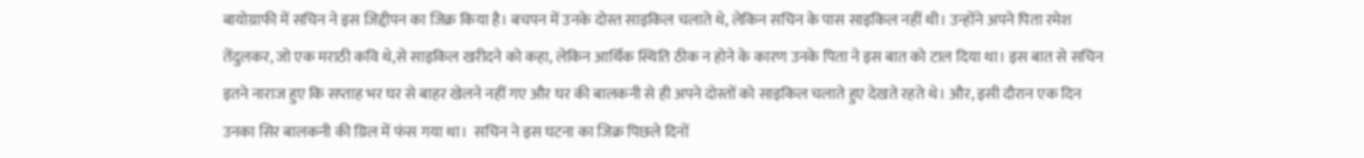बायोग्राफी में सचिन ने इस जिद्दीपन का जिक्र किया है। बचपन में उनके दोस्त साइकिल चलाते थे, लेकिन सचिन के पास साइकिल नहीं थी। उन्होंने अपने पिता रमेश तेंदुलकर, जो एक मराठी कवि थे,से साइकिल खरीदने को कहा, लेकिन आर्थिक स्थिति ठीक न होने के कारण उनके पिता ने इस बात को टाल दिया था। इस बात से सचिन इतने नाराज हुए कि सप्ताह भर घर से बाहर खेलने नहीं गए और घर की बालकनी से ही अपने दोस्तों को साइकिल चलाते हुए देखते रहते थे। और, इसी दौरान एक दिन उनका सिर बालकनी की ग्रिल में फंस गया था।  सचिन ने इस घटना का जिक्र पिछले दिनों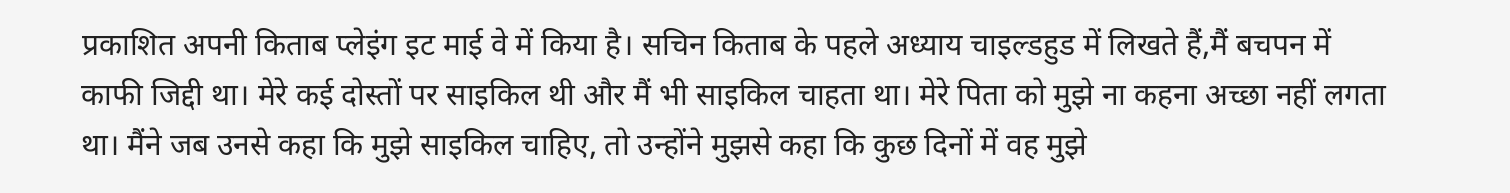प्रकाशित अपनी किताब प्लेइंग इट माई वे में किया है। सचिन किताब के पहले अध्याय चाइल्डहुड में लिखते हैं,मैं बचपन में काफी जिद्दी था। मेरे कई दोस्तों पर साइकिल थी और मैं भी साइकिल चाहता था। मेरे पिता को मुझे ना कहना अच्छा नहीं लगता था। मैंने जब उनसे कहा कि मुझे साइकिल चाहिए, तो उन्होंने मुझसे कहा कि कुछ दिनों में वह मुझे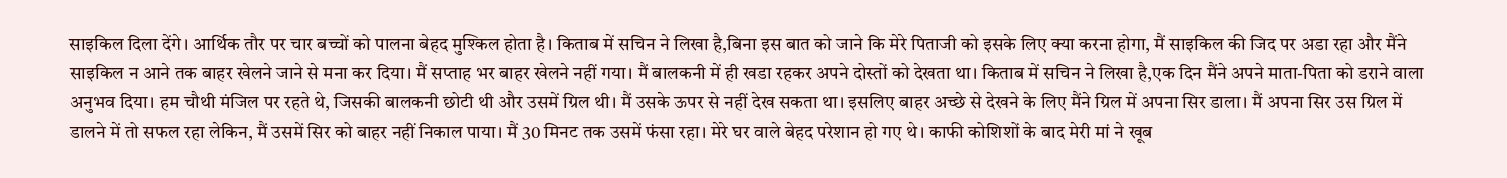साइकिल दिला देंगे। आर्थिक तौर पर चार बच्चों को पालना बेहद मुश्किल होता है। किताब में सचिन ने लिखा है,बिना इस बात को जाने कि मेरे पिताजी को इसके लिए क्या करना होगा, मैं साइकिल की जिद पर अडा रहा और मैंने साइकिल न आने तक बाहर खेलने जाने से मना कर दिया। मैं सप्ताह भर बाहर खेलने नहीं गया। मैं बालकनी में ही खडा रहकर अपने दोस्तों को देखता था। किताब में सचिन ने लिखा है,एक दिन मैंने अपने माता-पिता को डराने वाला अनुभव दिया। हम चौथी मंजिल पर रहते थे, जिसकी बालकनी छोटी थी और उसमें ग्रिल थी। मैं उसके ऊपर से नहीं देख सकता था। इसलिए बाहर अच्छे से देखने के लिए मैंने ग्रिल में अपना सिर डाला। मैं अपना सिर उस ग्रिल में डालने में तो सफल रहा लेकिन, मैं उसमें सिर को बाहर नहीं निकाल पाया। मैं 30 मिनट तक उसमें फंसा रहा। मेरे घर वाले बेहद परेशान हो गए थे। काफी कोशिशों के बाद मेरी मां ने खूब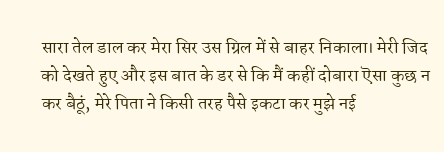सारा तेल डाल कर मेरा सिर उस ग्रिल में से बाहर निकाला। मेरी जिद को देखते हुए और इस बात के डर से कि मैं कहीं दोबारा ऎसा कुछ न कर बैठूं, मेरे पिता ने किसी तरह पैसे इकटा कर मुझे नई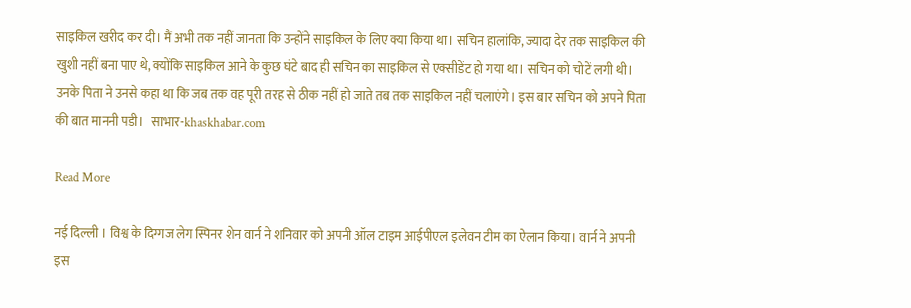साइकिल खरीद कर दी। मैं अभी तक नहीं जानता कि उन्होंने साइकिल के लिए क्या किया था। सचिन हालांकि, ज्यादा देर तक साइकिल की खुशी नहीं बना पाए थे, क्योंकि साइकिल आने के कुछ घंटे बाद ही सचिन का साइकिल से एक्सीडेंट हो गया था। सचिन को चोटें लगी थी। उनके पिता ने उनसे कहा था कि जब तक वह पूरी तरह से ठीक नहीं हो जाते तब तक साइकिल नहीं चलाएंगे। इस बार सचिन को अपने पिता की बात माननी पडी।   साभार-khaskhabar.com

Read More

नई दिल्ली । विश्व के दिग्गज लेग स्पिनर शेन वार्न ने शनिवार को अपनी ऑल टाइम आईपीएल इलेवन टीम का ऐलान किया। वार्न ने अपनी इस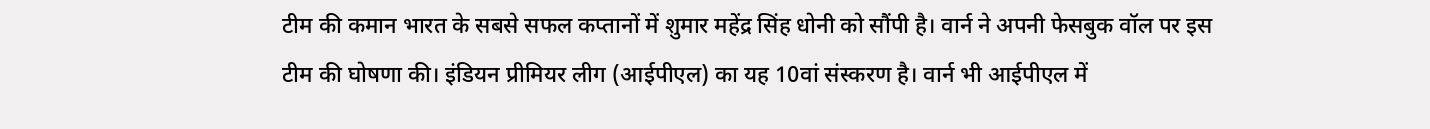टीम की कमान भारत के सबसे सफल कप्तानों में शुमार महेंद्र सिंह धोनी को सौंपी है। वार्न ने अपनी फेसबुक वॉल पर इस टीम की घोषणा की। इंडियन प्रीमियर लीग (आईपीएल) का यह 10वां संस्करण है। वार्न भी आईपीएल में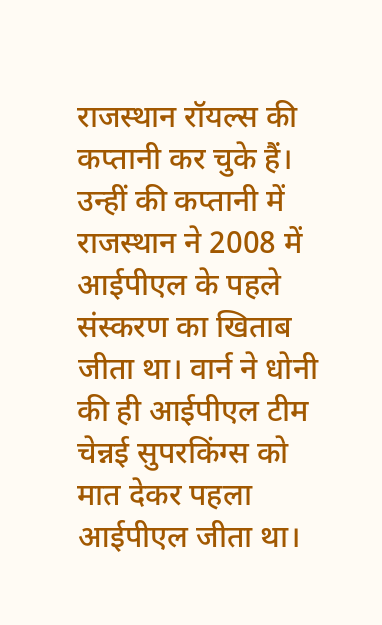राजस्थान रॉयल्स की कप्तानी कर चुके हैं। उन्हीं की कप्तानी में राजस्थान ने 2008 में आईपीएल के पहले संस्करण का खिताब जीता था। वार्न ने धोनी की ही आईपीएल टीम चेन्नई सुपरकिंग्स को मात देकर पहला आईपीएल जीता था।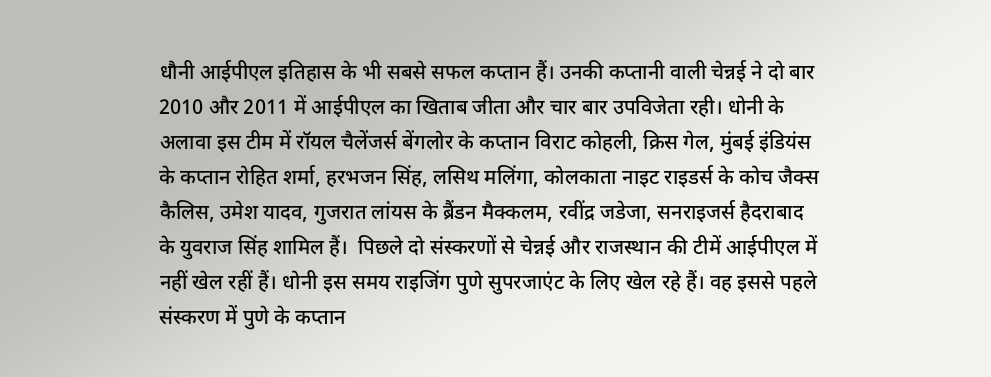धौनी आईपीएल इतिहास के भी सबसे सफल कप्तान हैं। उनकी कप्तानी वाली चेन्नई ने दो बार 2010 और 2011 में आईपीएल का खिताब जीता और चार बार उपविजेता रही। धोनी के अलावा इस टीम में रॉयल चैलेंजर्स बेंगलोर के कप्तान विराट कोहली, क्रिस गेल, मुंबई इंडियंस के कप्तान रोहित शर्मा, हरभजन सिंह, लसिथ मलिंगा, कोलकाता नाइट राइडर्स के कोच जैक्स कैलिस, उमेश यादव, गुजरात लांयस के ब्रैंडन मैक्कलम, रवींद्र जडेजा, सनराइजर्स हैदराबाद के युवराज सिंह शामिल हैं।  पिछले दो संस्करणों से चेन्नई और राजस्थान की टीमें आईपीएल में नहीं खेल रहीं हैं। धोनी इस समय राइजिंग पुणे सुपरजाएंट के लिए खेल रहे हैं। वह इससे पहले संस्करण में पुणे के कप्तान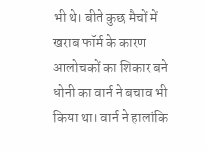भी थे। बीते कुछ मैचों में खराब फॉर्म के कारण आलोचकों का शिकार बने धोनी का वार्न ने बचाव भी किया था। वार्न ने हालांकि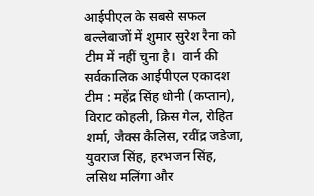आईपीएल के सबसे सफल बल्लेबाजों में शुमार सुरेश रैना को टीम में नहीं चुना है।  वार्न की सर्वकालिक आईपीएल एकादश टीम : महेंद्र सिंह धोनी (कप्तान), विराट कोहली, क्रिस गेल, रोहित शर्मा, जैक्स कैलिस, रवींद्र जडेजा, युवराज सिंह, हरभजन सिंह, लसिथ मलिंगा और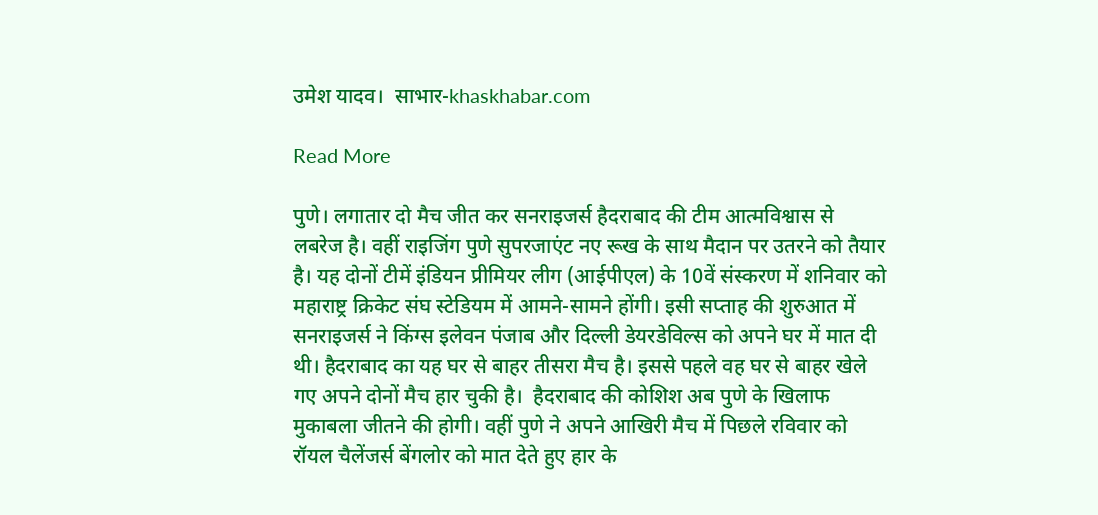उमेश यादव।  साभार-khaskhabar.com

Read More

पुणे। लगातार दो मैच जीत कर सनराइजर्स हैदराबाद की टीम आत्मविश्वास से लबरेज है। वहीं राइजिंग पुणे सुपरजाएंट नए रूख के साथ मैदान पर उतरने को तैयार है। यह दोनों टीमें इंडियन प्रीमियर लीग (आईपीएल) के 10वें संस्करण में शनिवार को महाराष्ट्र क्रिकेट संघ स्टेडियम में आमने-सामने होंगी। इसी सप्ताह की शुरुआत में सनराइजर्स ने किंग्स इलेवन पंजाब और दिल्ली डेयरडेविल्स को अपने घर में मात दी थी। हैदराबाद का यह घर से बाहर तीसरा मैच है। इससे पहले वह घर से बाहर खेले गए अपने दोनों मैच हार चुकी है।  हैदराबाद की कोशिश अब पुणे के खिलाफ मुकाबला जीतने की होगी। वहीं पुणे ने अपने आखिरी मैच में पिछले रविवार को रॉयल चैलेंजर्स बेंगलोर को मात देते हुए हार के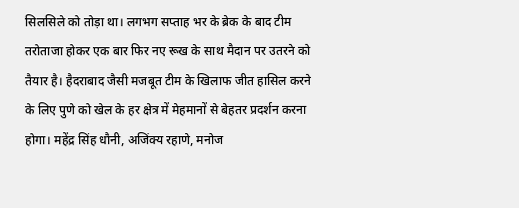सिलसिले को तोड़ा था। लगभग सप्ताह भर के ब्रेक के बाद टीम तरोताजा होकर एक बार फिर नए रूख के साथ मैदान पर उतरने को तैयार है। हैदराबाद जैसी मजबूत टीम के खिलाफ जीत हासिल करने के लिए पुणे को खेल के हर क्षेत्र में मेहमानों से बेहतर प्रदर्शन करना होगा। महेंद्र सिंह धौनी, अजिंक्य रहाणे, मनोज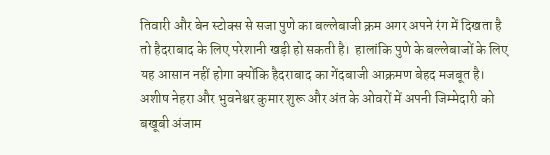तिवारी और बेन स्टोक्स से सजा पुणे का बल्लेबाजी क्रम अगर अपने रंग में दिखता है तो हैदराबाद के लिए परेशानी खड़ी हो सकती है।  हालांकि पुणे के बल्लेबाजों के लिए यह आसान नहीं होगा क्योंकि हैदराबाद का गेंदबाजी आक्रमण बेहद मजबूत है। अशीष नेहरा और भुवनेश्वर कुमार शुरू और अंत के ओवरों में अपनी जिम्मेदारी को बखूबी अंजाम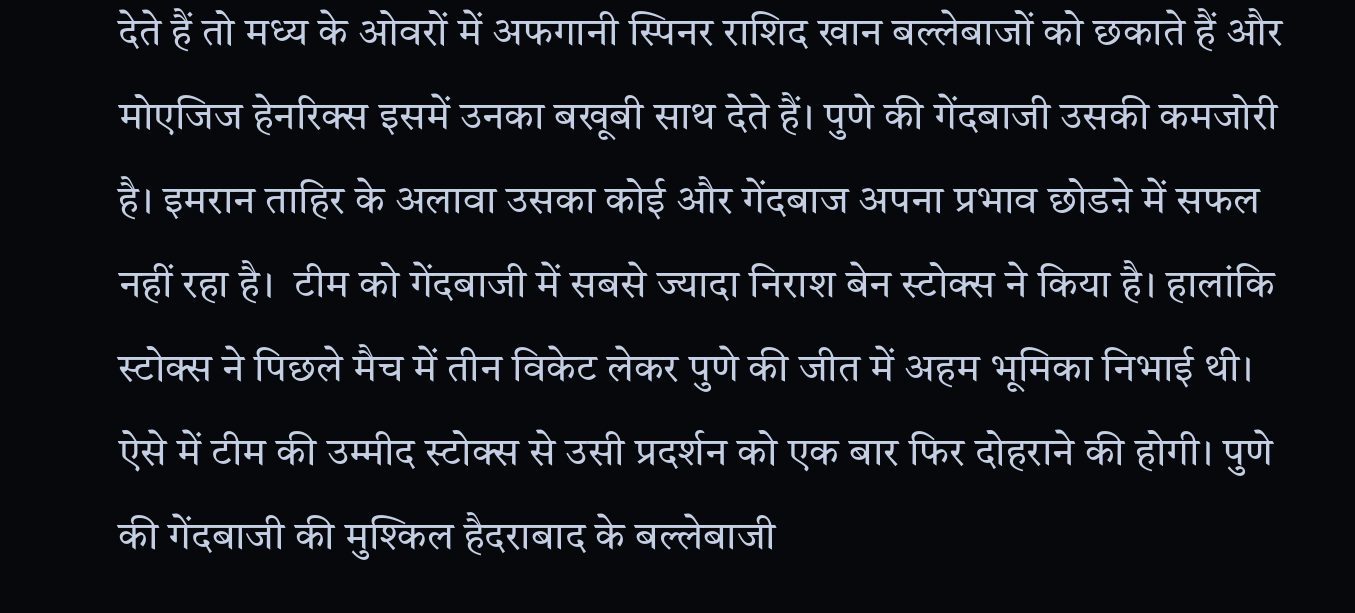देते हैं तो मध्य के ओवरों में अफगानी स्पिनर राशिद खान बल्लेबाजों को छकाते हैं और मोएजिज हेनरिक्स इसमें उनका बखूबी साथ देते हैं। पुणे की गेंदबाजी उसकी कमजोरी है। इमरान ताहिर के अलावा उसका कोई और गेंदबाज अपना प्रभाव छोडऩे में सफल नहीं रहा है।  टीम को गेंदबाजी में सबसे ज्यादा निराश बेन स्टोक्स ने किया है। हालांकि स्टोक्स ने पिछले मैच में तीन विकेट लेकर पुणे की जीत में अहम भूमिका निभाई थी। ऐसे में टीम की उम्मीद स्टोक्स से उसी प्रदर्शन को एक बार फिर दोहराने की होगी। पुणे की गेंदबाजी की मुश्किल हैदराबाद के बल्लेबाजी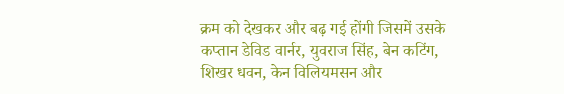क्रम को देखकर और बढ़ गई होंगी जिसमें उसके कप्तान डेविड वार्नर, युवराज सिंह, बेन कटिंग, शिखर धवन, केन विलियमसन और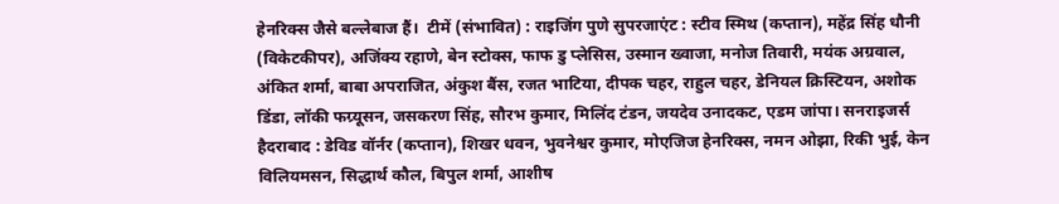हेनरिक्स जैसे बल्लेबाज हैं।  टीमें (संभावित) : राइजिंग पुणे सुपरजाएंट : स्टीव स्मिथ (कप्तान), महेंद्र सिंह धौनी (विकेटकीपर), अजिंक्य रहाणे, बेन स्टोक्स, फाफ डु प्लेसिस, उस्मान ख्वाजा, मनोज तिवारी, मयंक अग्रवाल, अंकित शर्मा, बाबा अपराजित, अंकुश बैंस, रजत भाटिया, दीपक चहर, राहुल चहर, डेनियल क्रिस्टियन, अशोक डिंडा, लॉकी फग्र्यूसन, जसकरण सिंह, सौरभ कुमार, मिलिंद टंडन, जयदेव उनादकट, एडम जांपा। सनराइजर्स हैदराबाद : डेविड वॉर्नर (कप्तान), शिखर धवन, भुवनेश्वर कुमार, मोएजिज हेनरिक्स, नमन ओझा, रिकी भुई, केन विलियमसन, सिद्धार्थ कौल, बिपुल शर्मा, आशीष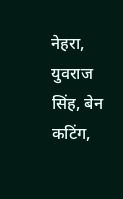नेहरा, युवराज सिंह, बेन कटिंग,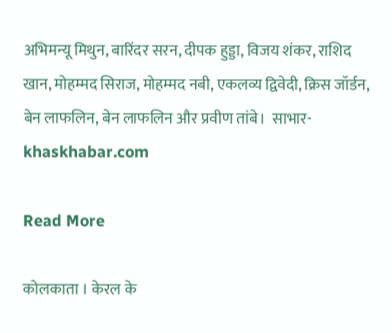अभिमन्यू मिथुन, बारिंदर सरन, दीपक हुड्डा, विजय शंकर, राशिद खान, मोहम्मद सिराज, मोहम्मद नबी, एकलव्य द्विवेदी, क्रिस जॉर्डन, बेन लाफलिन, बेन लाफलिन और प्रवीण तांबे।  साभार-khaskhabar.com

Read More

कोलकाता । केरल के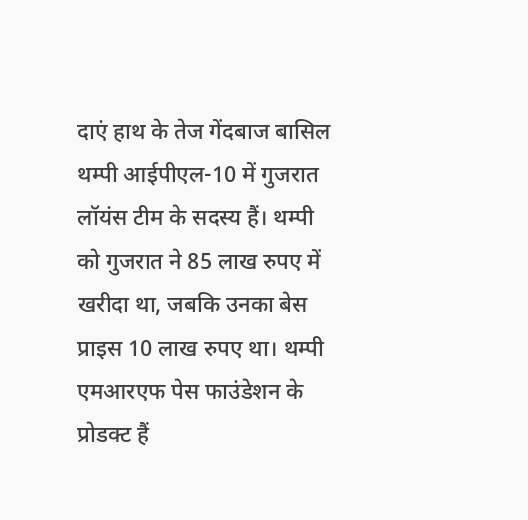दाएं हाथ के तेज गेंदबाज बासिल थम्पी आईपीएल-10 में गुजरात लॉयंस टीम के सदस्य हैं। थम्पी को गुजरात ने 85 लाख रुपए में खरीदा था, जबकि उनका बेस प्राइस 10 लाख रुपए था। थम्पी एमआरएफ पेस फाउंडेशन के प्रोडक्ट हैं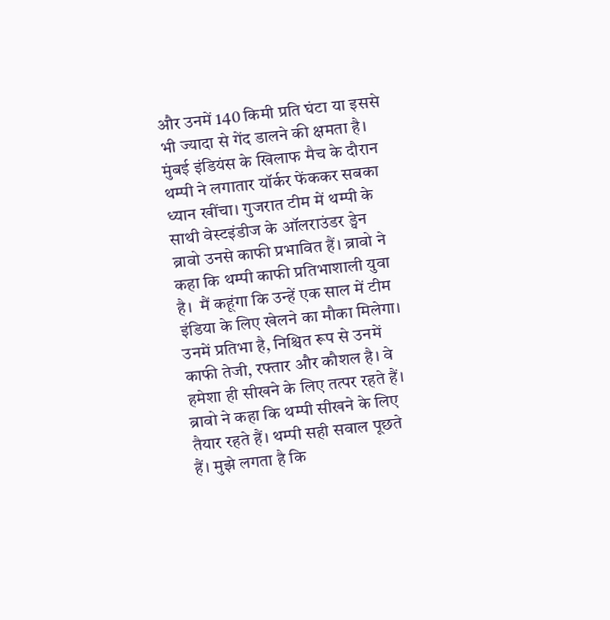और उनमें 140 किमी प्रति घंटा या इससे भी ज्यादा से गेंद डालने की क्षमता है।  मुंबई इंडियंस के खिलाफ मैच के दौरान थम्पी ने लगातार यॉर्कर फेंककर सबका ध्यान खींचा। गुजरात टीम में थम्पी के साथी वेस्टइंडीज के ऑलराउंडर ड्वेन ब्रावो उनसे काफी प्रभावित हैं। ब्रावो ने कहा कि थम्पी काफी प्रतिभाशाली युवा है।  मैं कहूंगा कि उन्हें एक साल में टीम इंडिया के लिए खेलने का मौका मिलेगा। उनमें प्रतिभा है, निश्चित रूप से उनमें काफी तेजी, रफ्तार और कौशल है। वे हमेशा ही सीखने के लिए तत्पर रहते हैं। ब्रावो ने कहा कि थम्पी सीखने के लिए तैयार रहते हैं। थम्पी सही सवाल पूछते हैं। मुझे लगता है कि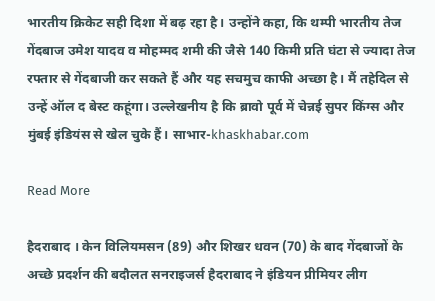भारतीय क्रिकेट सही दिशा में बढ़ रहा है। उन्होंने कहा, कि थम्पी भारतीय तेज गेंदबाज उमेश यादव व मोहम्मद शमी की जैसे 140 किमी प्रति घंटा से ज्यादा तेज रफ्तार से गेंदबाजी कर सकते हैं और यह सचमुच काफी अच्छा है। मैं तहेदिल से उन्हें ऑल द बेस्ट कहूंगा। उल्लेखनीय है कि ब्रावो पूर्व में चेन्नई सुपर किंग्स और मुंबई इंडियंस से खेल चुके हैं। साभार-khaskhabar.com

Read More

हैदराबाद । केन विलियमसन (89) और शिखर धवन (70) के बाद गेंदबाजों के अच्छे प्रदर्शन की बदौलत सनराइजर्स हैदराबाद ने इंडियन प्रीमियर लीग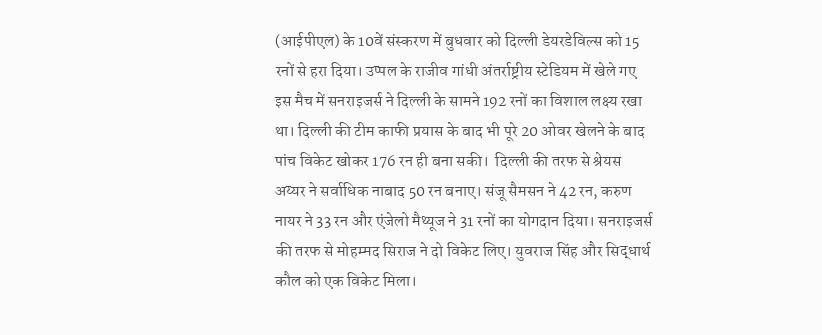(आईपीएल) के 10वें संस्करण में बुधवार को दिल्ली डेयरडेविल्स को 15 रनों से हरा दिया। उप्पल के राजीव गांधी अंतर्राष्ट्रीय स्टेडियम में खेले गए इस मैच में सनराइजर्स ने दिल्ली के सामने 192 रनों का विशाल लक्ष्य रखा था। दिल्ली की टीम काफी प्रयास के बाद भी पूरे 20 ओवर खेलने के बाद पांच विकेट खोकर 176 रन ही बना सकी।  दिल्ली की तरफ से श्रेयस अय्यर ने सर्वाधिक नाबाद 50 रन बनाए। संजू सैमसन ने 42 रन, करुण नायर ने 33 रन और एंजेलो मैथ्यूज ने 31 रनों का योगदान दिया। सनराइजर्स की तरफ से मोहम्मद सिराज ने दो विकेट लिए। युवराज सिंह और सिद्धार्थ कौल को एक विकेट मिला।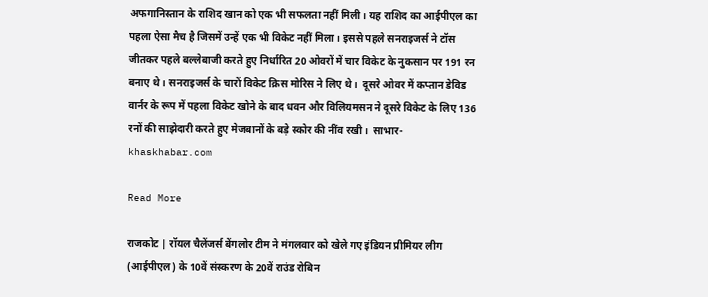अफगानिस्तान के राशिद खान को एक भी सफलता नहीं मिली। यह राशिद का आईपीएल का पहला ऐसा मैच है जिसमें उन्हें एक भी विकेट नहीं मिला। इससे पहले सनराइजर्स ने टॉस जीतकर पहले बल्लेबाजी करते हुए निर्धारित 20 ओवरों में चार विकेट के नुकसान पर 191 रन बनाए थे। सनराइजर्स के चारों विकेट क्रिस मोरिस ने लिए थे।  दूसरे ओवर में कप्तान डेविड वार्नर के रूप में पहला विकेट खोने के बाद धवन और विलियमसन ने दूसरे विकेट के लिए 136 रनों की साझेदारी करते हुए मेजबानों के बड़े स्कोर की नींव रखी।  साभार-khaskhabar.com

Read More

राजकोट | रॉयल चैलेंजर्स बेंगलोर टीम ने मंगलवार को खेले गए इंडियन प्रीमियर लीग (आईपीएल) के 10वें संस्करण के 20वें राउंड रोबिन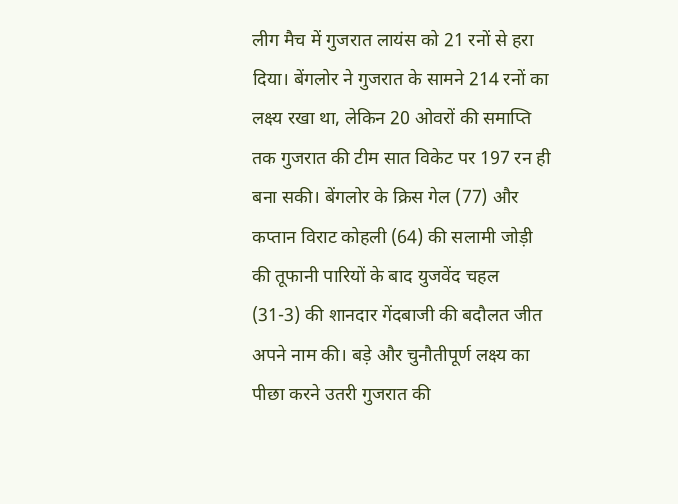लीग मैच में गुजरात लायंस को 21 रनों से हरा दिया। बेंगलोर ने गुजरात के सामने 214 रनों का लक्ष्य रखा था, लेकिन 20 ओवरों की समाप्ति तक गुजरात की टीम सात विकेट पर 197 रन ही बना सकी। बेंगलोर के क्रिस गेल (77) और कप्तान विराट कोहली (64) की सलामी जोड़ी की तूफानी पारियों के बाद युजवेंद चहल (31-3) की शानदार गेंदबाजी की बदौलत जीत अपने नाम की। बड़े और चुनौतीपूर्ण लक्ष्य का पीछा करने उतरी गुजरात की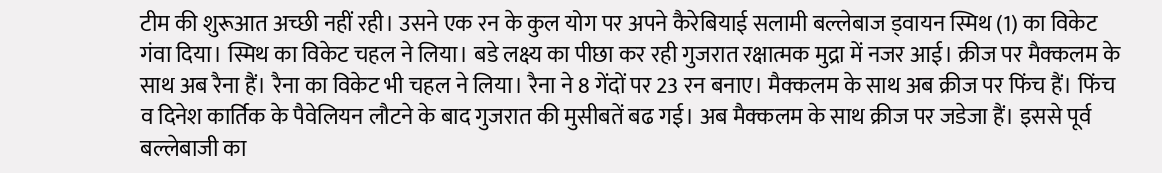टीम की शुरूआत अच्छी नहीं रही। उसने एक रन के कुल योग पर अपने कैरेबियाई सलामी बल्लेबाज ड्वायन स्मिथ (1) का विकेट गंवा दिया। स्मिथ का विकेट चहल ने लिया। बडे लक्ष्य का पीछा कर रही गुजरात रक्षात्मक मुद्रा में नजर आई। क्रीज पर मैक्कलम के साथ अब रैना हैं। रैना का विकेट भी चहल ने लिया। रैना ने 8 गेंदों पर 23 रन बनाए। मैक्कलम के साथ अब क्रीज पर फिंच हैं। फिंच व दिनेश कार्तिक के पैवेलियन लौटने के बाद गुजरात की मुसीबतें बढ गई। अब मैक्कलम के साथ क्रीज पर जडेजा हैं। इससे पूर्व बल्लेबाजी का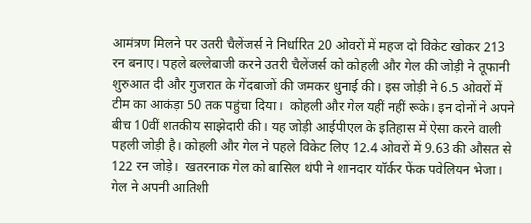आमंत्रण मिलने पर उतरी चैलेंजर्स ने निर्धारित 20 ओवरों में महज दो विकेट खोकर 213 रन बनाए। पहले बल्लेबाजी करने उतरी चैलेंजर्स को कोहली और गेल की जोड़ी ने तूफानी शुरुआत दी और गुजरात के गेंदबाजों की जमकर धुनाई की। इस जोड़ी ने 6.5 ओवरों में टीम का आकंड़ा 50 तक पहुंचा दिया।  कोहली और गेल यहीं नहीं रूके। इन दोनों ने अपने बीच 10वीं शतकीय साझेदारी की। यह जोड़ी आईपीएल के इतिहास में ऐसा करने वाली पहली जोड़ी है। कोहली और गेल ने पहले विकेट लिए 12.4 ओवरों में 9.63 की औसत से 122 रन जोड़े।  खतरनाक गेल को बासिल थंपी ने शानदार यॉर्कर फेंक पवेलियन भेजा। गेल ने अपनी आतिशी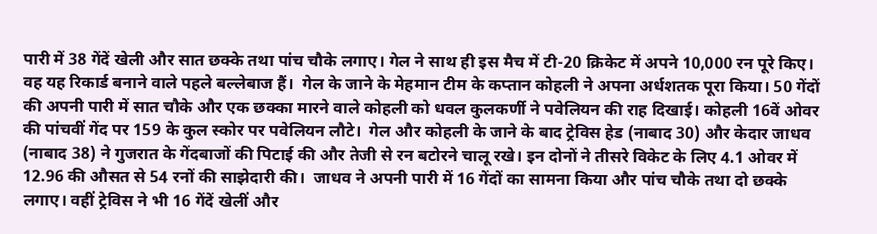पारी में 38 गेंदें खेली और सात छक्के तथा पांच चौके लगाए। गेल ने साथ ही इस मैच में टी-20 क्रिकेट में अपने 10,000 रन पूरे किए। वह यह रिकार्ड बनाने वाले पहले बल्लेबाज हैं।  गेल के जाने के मेहमान टीम के कप्तान कोहली ने अपना अर्धशतक पूरा किया। 50 गेंदों की अपनी पारी में सात चौके और एक छक्का मारने वाले कोहली को धवल कुलकर्णी ने पवेलियन की राह दिखाई। कोहली 16वें ओवर की पांचवीं गेंद पर 159 के कुल स्कोर पर पवेलियन लौटे।  गेल और कोहली के जाने के बाद ट्रेविस हेड (नाबाद 30) और केदार जाधव (नाबाद 38) ने गुजरात के गेंदबाजों की पिटाई की और तेजी से रन बटोरने चालू रखे। इन दोनों ने तीसरे विकेट के लिए 4.1 ओवर में 12.96 की औसत से 54 रनों की साझेदारी की।  जाधव ने अपनी पारी में 16 गेंदों का सामना किया और पांच चौके तथा दो छक्के लगाए। वहीं ट्रेविस ने भी 16 गेंदें खेलीं और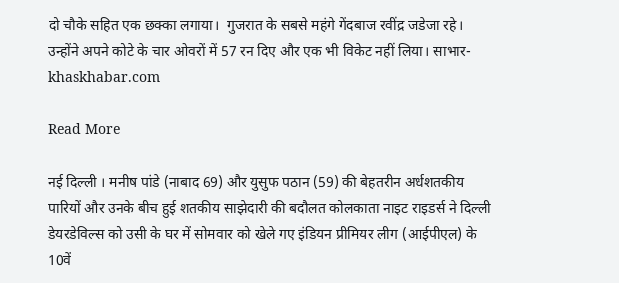दो चौके सहित एक छक्का लगाया।  गुजरात के सबसे महंगे गेंदबाज रवींद्र जडेजा रहे। उन्होंने अपने कोटे के चार ओवरों में 57 रन दिए और एक भी विकेट नहीं लिया। साभार-khaskhabar.com

Read More

नई दिल्ली । मनीष पांडे (नाबाद 69) और युसुफ पठान (59) की बेहतरीन अर्धशतकीय पारियों और उनके बीच हुई शतकीय साझेदारी की बदौलत कोलकाता नाइट राइडर्स ने दिल्ली डेयरडेविल्स को उसी के घर में सोमवार को खेले गए इंडियन प्रीमियर लीग (आईपीएल) के 10वें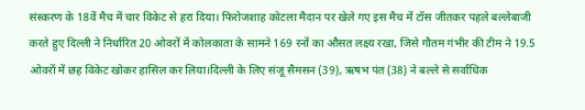संस्करण के 18वें मैच में चार विकेट से हरा दिया। फिरोजशाह कोटला मैदान पर खेले गए इस मैच में टॉस जीतकर पहले बल्लेबाजी करते हुए दिल्ली ने निर्धारित 20 ओवरों में कोलकाता के सामने 169 रनों का औसत लक्ष्य रखा, जिसे गौतम गंभीर की टीम ने 19.5 ओवरों में छह विकेट खोकर हासिल कर लिया।दिल्ली के लिए संजू सैमसन (39), ऋषभ पंत (38) ने बल्ले से सर्वाधिक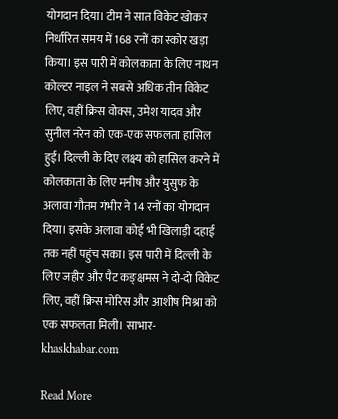योगदान दिया। टीम ने सात विकेट खोकर निर्धारित समय में 168 रनों का स्कोर खड़ा किया। इस पारी में कोलकाता के लिए नाथन कोल्टर नाइल ने सबसे अधिक तीन विकेट लिए, वहीं क्रिस वोक्स, उमेश यादव और सुनील नरेन को एक-एक सफलता हासिल हुई। दिल्ली के दिए लक्ष्य को हासिल करने में कोलकाता के लिए मनीष और युसुफ के अलावा गौतम गंभीर ने 14 रनों का योगदान दिया। इसके अलावा कोई भी खिलाड़ी दहाई तक नहीं पहुंच सका। इस पारी में दिल्ली के लिए जहीर और पैट कङ्क्षमस ने दो-दो विकेट लिए, वहीं क्रिस मोरिस और आशीष मिश्रा को एक सफलता मिली। साभार-khaskhabar.com

Read More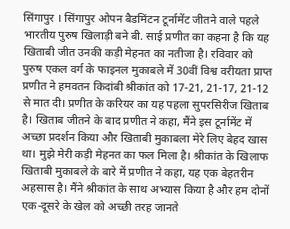सिंगापुर । सिंगापुर ओपन बैडमिंटन टूर्नामेंट जीतने वाले पहले भारतीय पुरुष खिलाड़ी बने बी. साई प्रणीत का कहना है कि यह खिताबी जीत उनकी कड़ी मेहनत का नतीजा है। रविवार को पुरुष एकल वर्ग के फाइनल मुकाबले में 30वीं विश्व वरीयता प्राप्त प्रणीत ने हमवतन किदांबी श्रीकांत को 17-21, 21-17, 21-12 से मात दी। प्रणीत के करियर का यह पहला सुपरसिरीज खिताब है। खिताब जीतने के बाद प्रणीत ने कहा, मैंने इस टूर्नामेंट में अच्छा प्रदर्शन किया और खिताबी मुकाबला मेरे लिए बेहद खास था। मुझे मेरी कड़ी मेहनत का फल मिला है। श्रीकांत के खिलाफ खिताबी मुकाबले के बारे में प्रणीत ने कहा, यह एक बेहतरीन अहसास है। मैंने श्रीकांत के साथ अभ्यास किया है और हम दोनों एक-दूसरे के खेल को अच्छी तरह जानते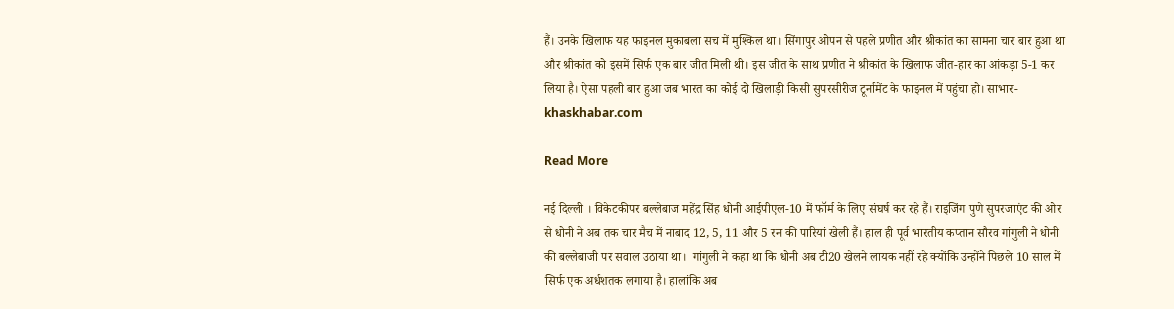हैं। उनके खिलाफ यह फाइनल मुकाबला सच में मुश्किल था। सिंगापुर ओपन से पहले प्रणीत और श्रीकांत का सामना चार बार हुआ था और श्रीकांत को इसमें सिर्फ एक बार जीत मिली थी। इस जीत के साथ प्रणीत ने श्रीकांत के खिलाफ जीत-हार का आंकड़ा 5-1 कर लिया है। ऐसा पहली बार हुआ जब भारत का कोई दो खिलाड़ी किसी सुपरसीरीज टूर्नामेंट के फाइनल में पहुंचा हो। साभार-khaskhabar.com

Read More

नई दिल्ली । विकेटकीपर बल्लेबाज महेंद्र सिंह धोनी आईपीएल-10 में फॉर्म के लिए संघर्ष कर रहे हैं। राइजिंग पुणे सुपरजाएंट की ओर से धोनी ने अब तक चार मैच में नाबाद 12, 5, 11 और 5 रन की पारियां खेली हैं। हाल ही पूर्व भारतीय कप्तान सौरव गांगुली ने धोनी की बल्लेबाजी पर सवाल उठाया था।  गांगुली ने कहा था कि धोनी अब टी20 खेलने लायक नहीं रहे क्योंकि उन्होंने पिछले 10 साल में सिर्फ एक अर्धशतक लगाया है। हालांकि अब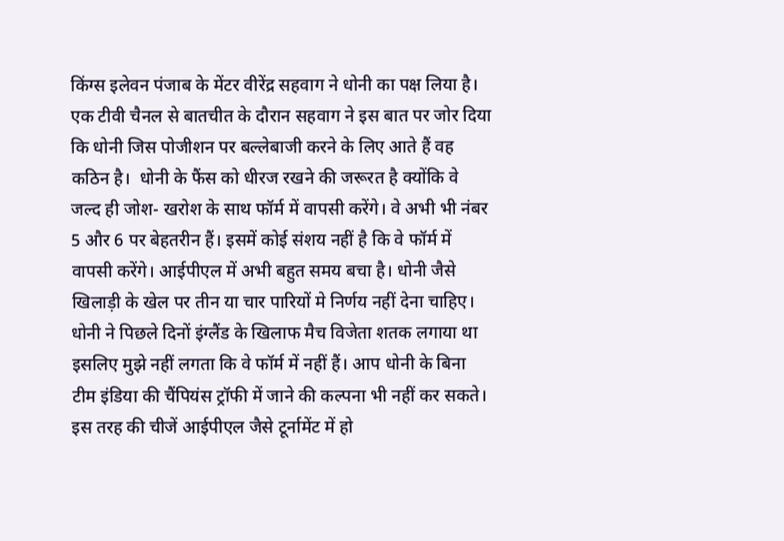किंग्स इलेवन पंजाब के मेंटर वीरेंद्र सहवाग ने धोनी का पक्ष लिया है। एक टीवी चैनल से बातचीत के दौरान सहवाग ने इस बात पर जोर दिया कि धोनी जिस पोजीशन पर बल्लेबाजी करने के लिए आते हैं वह कठिन है।  धोनी के फैंस को धीरज रखने की जरूरत है क्योंकि वे जल्द ही जोश- खरोश के साथ फॉर्म में वापसी करेंगे। वे अभी भी नंबर 5 और 6 पर बेहतरीन हैं। इसमें कोई संशय नहीं है कि वे फॉर्म में वापसी करेंगे। आईपीएल में अभी बहुत समय बचा है। धोनी जैसे खिलाड़ी के खेल पर तीन या चार पारियों मे निर्णय नहीं देना चाहिए। धोनी ने पिछले दिनों इंग्लैंड के खिलाफ मैच विजेता शतक लगाया था इसलिए मुझे नहीं लगता कि वे फॉर्म में नहीं हैं। आप धोनी के बिना टीम इंडिया की चैंपियंस ट्रॉफी में जाने की कल्पना भी नहीं कर सकते। इस तरह की चीजें आईपीएल जैसे टूर्नामेंट में हो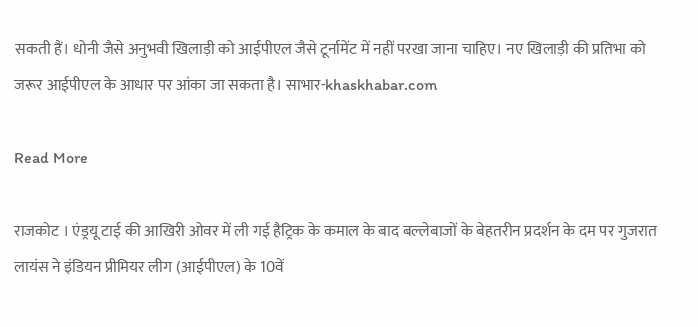सकती हैं। धोनी जैसे अनुभवी खिलाड़ी को आईपीएल जैसे टूर्नामेंट में नहीं परखा जाना चाहिए। नए खिलाड़ी की प्रतिभा को जरूर आईपीएल के आधार पर आंका जा सकता है। साभार-khaskhabar.com

Read More

राजकोट । एंड्रयू टाई की आखिरी ओवर में ली गई हैट्रिक के कमाल के बाद बल्लेबाजों के बेहतरीन प्रदर्शन के दम पर गुजरात लायंस ने इंडियन प्रीमियर लीग (आईपीएल) के 10वें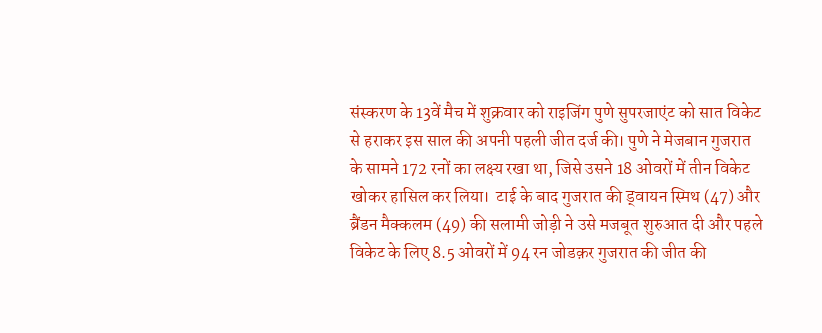संस्करण के 13वें मैच में शुक्रवार को राइजिंग पुणे सुपरजाएंट को सात विकेट से हराकर इस साल की अपनी पहली जीत दर्ज की। पुणे ने मेजबान गुजरात के सामने 172 रनों का लक्ष्य रखा था, जिसे उसने 18 ओवरों में तीन विकेट खोकर हासिल कर लिया।  टाई के बाद गुजरात की ड्वायन स्मिथ (47) और ब्रैंडन मैक्कलम (49) की सलामी जोड़ी ने उसे मजबूत शुरुआत दी और पहले विकेट के लिए 8.5 ओवरों में 94 रन जोडक़र गुजरात की जीत की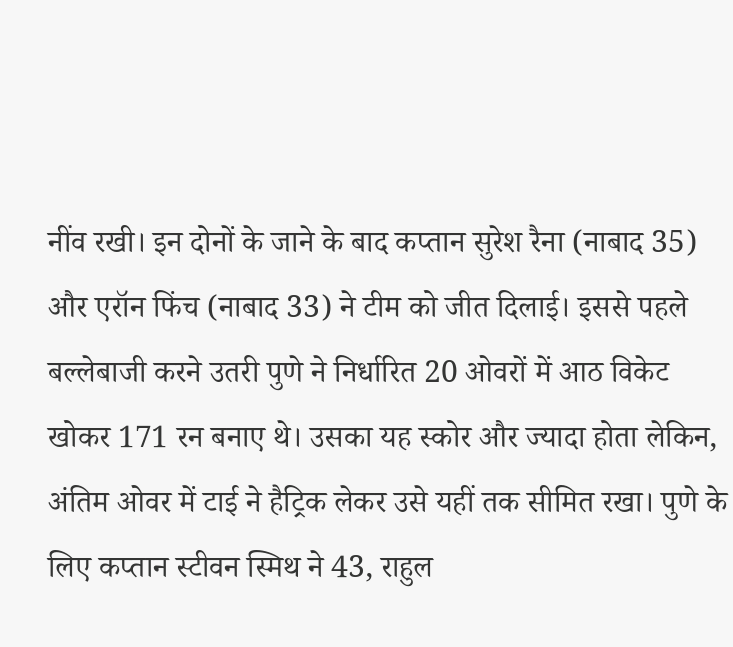नींव रखी। इन दोनों के जाने के बाद कप्तान सुरेश रैना (नाबाद 35) और एरॉन फिंच (नाबाद 33) ने टीम को जीत दिलाई। इससे पहले बल्लेबाजी करने उतरी पुणे ने निर्धारित 20 ओवरों में आठ विकेट खोकर 171 रन बनाए थे। उसका यह स्कोर और ज्यादा होता लेकिन, अंतिम ओवर में टाई ने हैट्रिक लेकर उसे यहीं तक सीमित रखा। पुणे के लिए कप्तान स्टीवन स्मिथ ने 43, राहुल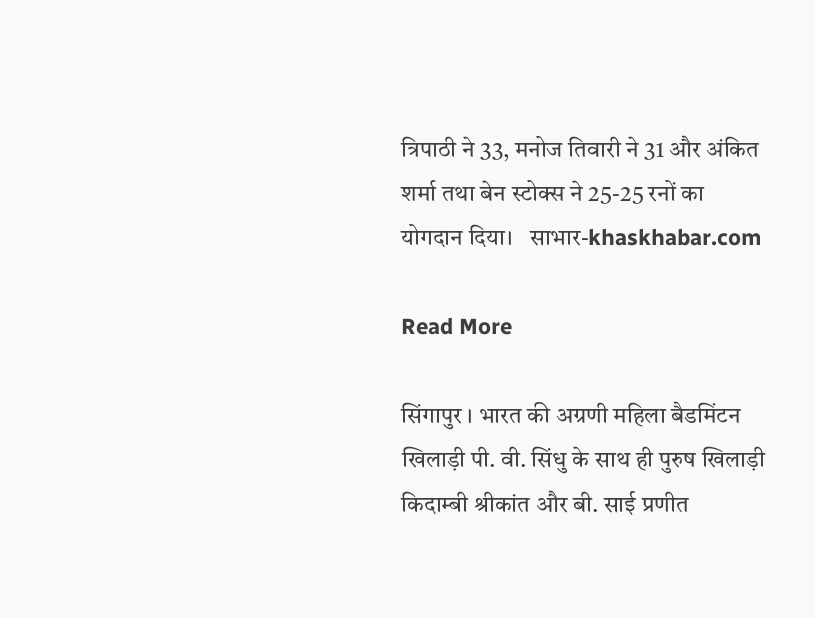त्रिपाठी ने 33, मनोज तिवारी ने 31 और अंकित शर्मा तथा बेन स्टोक्स ने 25-25 रनों का योगदान दिया।   साभार-khaskhabar.com

Read More

सिंगापुर । भारत की अग्रणी महिला बैडमिंटन खिलाड़ी पी. वी. सिंधु के साथ ही पुरुष खिलाड़ी किदाम्बी श्रीकांत और बी. साई प्रणीत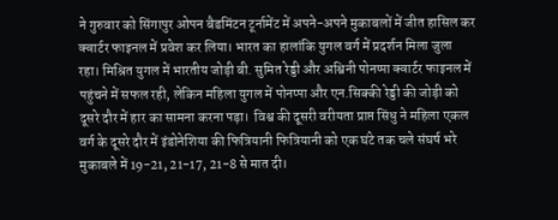ने गुरुवार को सिंगापुर ओपन बैडमिंटन टूर्नामेंट में अपने-अपने मुकाबलों में जीत हासिल कर क्वार्टर फाइनल में प्रवेश कर लिया। भारत का हालांकि युगल वर्ग में प्रदर्शन मिला जुला रहा। मिश्रित युगल में भारतीय जोड़ी बी. सुमित रेड्डी और अश्विनी पोनप्पा क्वार्टर फाइनल में पहुंचने में सफल रही, लेकिन महिला युगल में पोनप्पा और एन.सिक्की रेड्डी की जोड़ी को दूसरे दौर में हार का सामना करना पड़ा।  विश्व की दूसरी वरीयता प्राप्त सिंधु ने महिला एकल वर्ग के दूसरे दौर में इंडोनेशिया की फित्रियानी फित्रियानी को एक घंटे तक चले संघर्ष भरे मुकाबले में 19-21, 21-17, 21-8 से मात दी।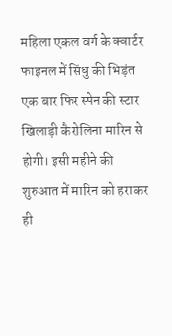महिला एकल वर्ग के क्वार्टर फाइनल में सिंधु की भिड़ंत एक बार फिर स्पेन की स्टार खिलाड़ी कैरोलिना मारिन से होगी। इसी महीने की शुरुआत में मारिन को हराकर ही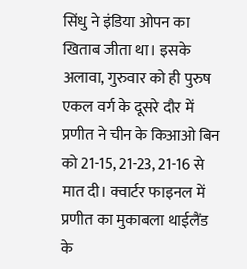सिंधु ने इंडिया ओपन का खिताब जीता था। इसके अलावा, गुरुवार को ही पुरुष एकल वर्ग के दूसरे दौर में प्रणीत ने चीन के किआओ बिन को 21-15, 21-23, 21-16 से मात दी। क्वार्टर फाइनल में प्रणीत का मुकाबला थाईलैंड के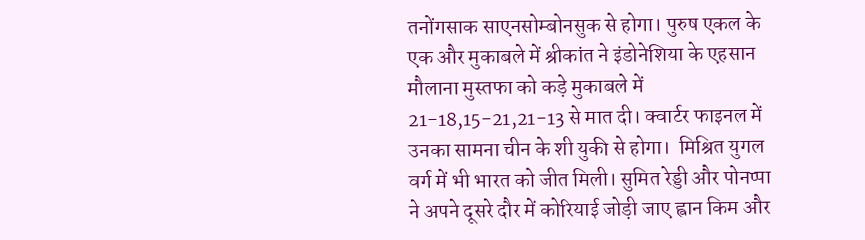तनोंगसाक साएनसोम्बोनसुक से होगा। पुरुष एकल के एक और मुकाबले में श्रीकांत ने इंडोनेशिया के एहसान मौलाना मुस्तफा को कड़े मुकाबले में 21-18,15-21,21-13 से मात दी। क्वार्टर फाइनल में उनका सामना चीन के शी युकी से होगा।  मिश्रित युगल वर्ग में भी भारत को जीत मिली। सुमित रेड्डी और पोनप्पा ने अपने दूसरे दौर में कोरियाई जोड़ी जाए ह्वान किम और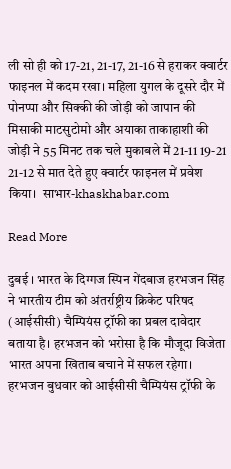ली सो ही को 17-21, 21-17, 21-16 से हराकर क्वार्टर फाइनल में कदम रखा। महिला युगल के दूसरे दौर में पोनप्पा और सिक्की की जोड़ी को जापान की मिसाकी माटसुटोमो और अयाका ताकाहाशी की जोड़ी ने 55 मिनट तक चले मुकाबले में 21-11 19-21 21-12 से मात देते हुए क्वार्टर फाइनल में प्रवेश किया।  साभार-khaskhabar.com

Read More

दुबई । भारत के दिग्गज स्पिन गेंदबाज हरभजन सिंह ने भारतीय टीम को अंतर्राष्ट्रीय क्रिकेट परिषद (आईसीसी) चैम्पियंस ट्रॉफी का प्रबल दावेदार बताया है। हरभजन को भरोसा है कि मौजूदा विजेता भारत अपना खिताब बचाने में सफल रहेगा। हरभजन बुधवार को आईसीसी चैम्पियंस ट्रॉफी के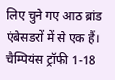लिए चुने गए आठ ब्रांड एंबेसडरों में से एक हैं। चैम्पियंस ट्रॉफी 1-18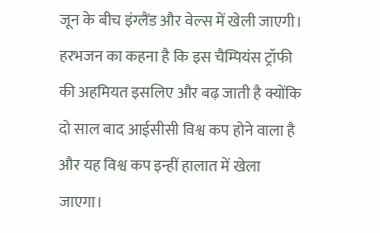जून के बीच इंग्लैंड और वेल्स में खेली जाएगी। हरभजन का कहना है कि इस चैम्पियंस ट्रॉफी की अहमियत इसलिए और बढ़ जाती है क्योंकि दो साल बाद आईसीसी विश्व कप होने वाला है और यह विश्व कप इन्हीं हालात में खेला जाएगा।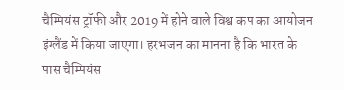चैम्पियंस ट्रॉफी और 2019 में होने वाले विश्व कप का आयोजन इंग्लैंड में किया जाएगा। हरभजन का मानना है कि भारत के पास चैम्पियंस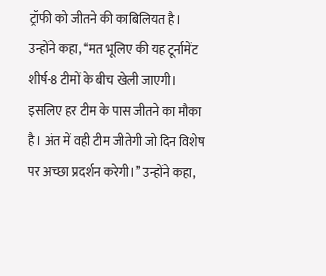ट्रॉफी को जीतने की काबिलियत है। उन्होंने कहा, ‘‘मत भूलिए की यह टूर्नामेंट शीर्ष-8 टीमों के बीच खेली जाएगी। इसलिए हर टीम के पास जीतने का मौका है। अंत में वही टीम जीतेगी जो दिन विशेष पर अच्छा प्रदर्शन करेगी।’’ उन्होंने कहा,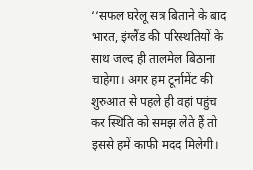‘‘सफल घरेलू सत्र बिताने के बाद भारत, इंग्लैंड की परिस्थतियों के साथ जल्द ही तालमेल बिठाना चाहेगा। अगर हम टूर्नामेंट की शुरुआत से पहले ही वहां पहुंच कर स्थिति को समझ लेते हैं तो इससे हमें काफी मदद मिलेगी।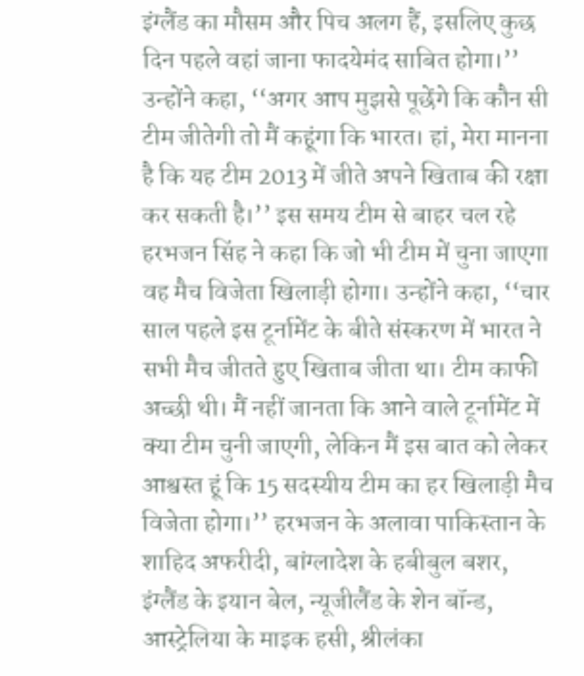इंग्लैंड का मौसम और पिच अलग हैं, इसलिए कुछ दिन पहले वहां जाना फादयेमंद साबित होगा।’’ उन्होंने कहा, ‘‘अगर आप मुझसे पूछेंगे कि कौन सी टीम जीतेगी तो मैं कहूंगा कि भारत। हां, मेरा मानना है कि यह टीम 2013 में जीते अपने खिताब की रक्षा कर सकती है।’’ इस समय टीम से बाहर चल रहे हरभजन सिंह ने कहा कि जो भी टीम में चुना जाएगा वह मैच विजेता खिलाड़ी होगा। उन्होंने कहा, ‘‘चार साल पहले इस टूर्नामेंट के बीते संस्करण में भारत ने सभी मैच जीतते हुए खिताब जीता था। टीम काफी अच्छी थी। मैं नहीं जानता कि आने वाले टूर्नामेंट में क्या टीम चुनी जाएगी, लेकिन मैं इस बात को लेकर आश्वस्त हूं कि 15 सदस्यीय टीम का हर खिलाड़ी मैच विजेता होगा।’’ हरभजन के अलावा पाकिस्तान के शाहिद अफरीदी, बांग्लादेश के हबीबुल बशर, इंग्लैंड के इयान बेल, न्यूजीलैंड के शेन बॉन्ड, आस्ट्रेलिया के माइक हसी, श्रीलंका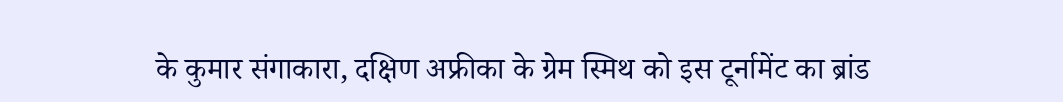के कुमार संगाकारा, दक्षिण अफ्रीका के ग्रेम स्मिथ को इस टूर्नामेंट का ब्रांड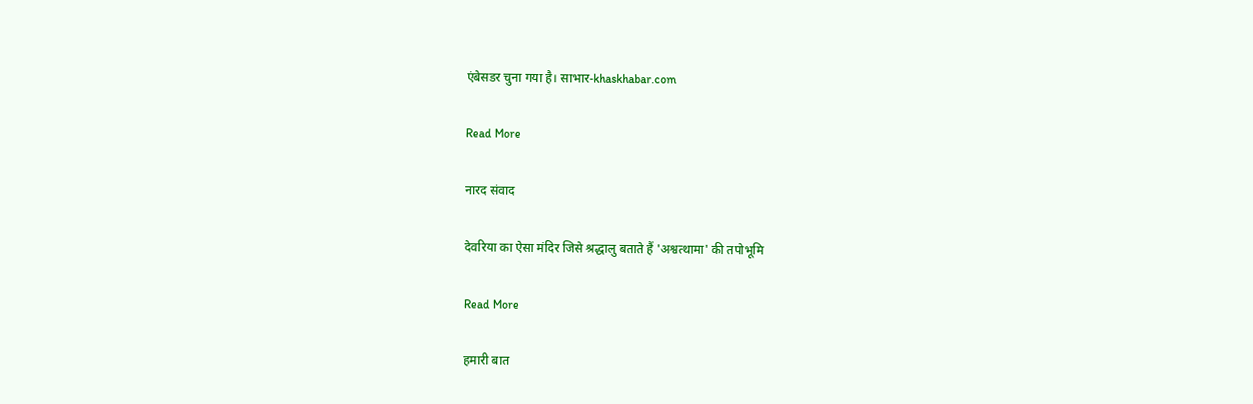एंबेसडर चुना गया है। साभार-khaskhabar.com

Read More

नारद संवाद

देवरिया का ऐसा मंदिर जिसे श्रद्धालु बताते हैं 'अश्वत्थामा' की तपोभूमि

Read More

हमारी बात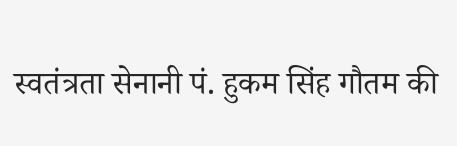स्वतंत्रता सेनानी पं. हुकम सिंह गौतम की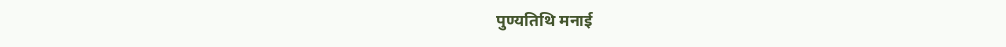पुण्यतिथि मनाई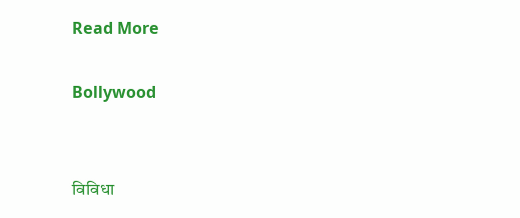Read More

Bollywood


विविधा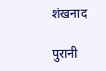शंखनाद

पुरानी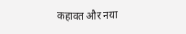कहावत और नया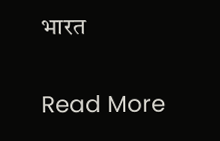भारत

Read More